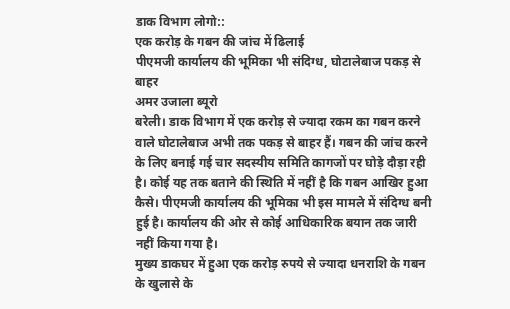डाक विभाग लोगो::
एक करोड़ के गबन की जांच में ढिलाई
पीएमजी कार्यालय की भूमिका भी संदिग्ध, घोटालेबाज पकड़ से बाहर
अमर उजाला ब्यूरो
बरेली। डाक विभाग में एक करोड़ से ज्यादा रकम का गबन करने वाले घोटालेबाज अभी तक पकड़ से बाहर हैं। गबन की जांच करने के लिए बनाई गई चार सदस्यीय समिति कागजों पर घोड़े दौड़ा रही है। कोई यह तक बताने की स्थिति में नहीं है कि गबन आखिर हुआ कैसे। पीएमजी कार्यालय की भूमिका भी इस मामले में संदिग्ध बनी हुई है। कार्यालय की ओर से कोई आधिकारिक बयान तक जारी नहीं किया गया है।
मुख्य डाकघर में हुआ एक करोड़ रुपये से ज्यादा धनराशि के गबन के खुलासे के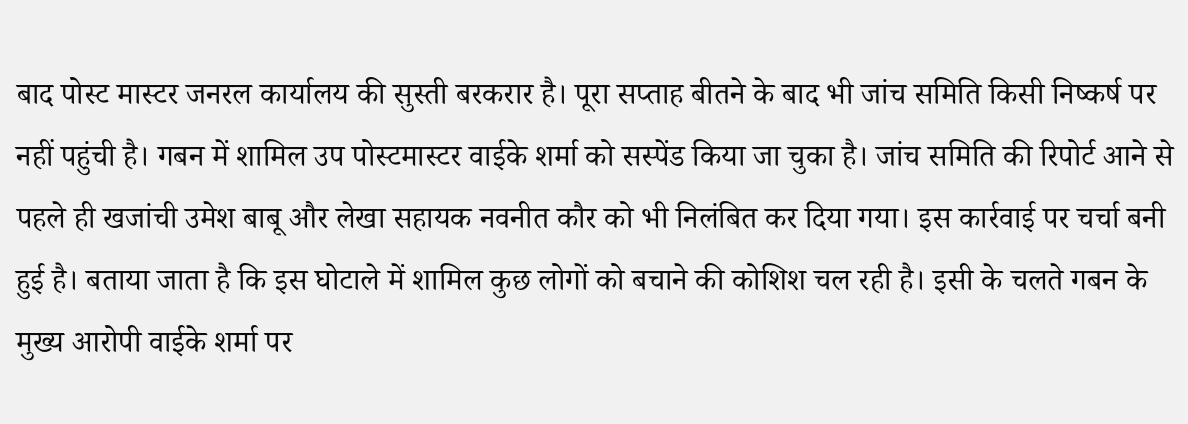बाद पोस्ट मास्टर जनरल कार्यालय की सुस्ती बरकरार है। पूरा सप्ताह बीतने के बाद भी जांच समिति किसी निष्कर्ष पर नहीं पहुंची है। गबन में शामिल उप पोस्टमास्टर वाईके शर्मा को सस्पेंड किया जा चुका है। जांच समिति की रिपोर्ट आने से पहले ही खजांची उमेश बाबू और लेखा सहायक नवनीत कौर को भी निलंबित कर दिया गया। इस कार्रवाई पर चर्चा बनी हुई है। बताया जाता है कि इस घोटाले में शामिल कुछ लोगों को बचाने की कोशिश चल रही है। इसी के चलते गबन के मुख्य आरोपी वाईके शर्मा पर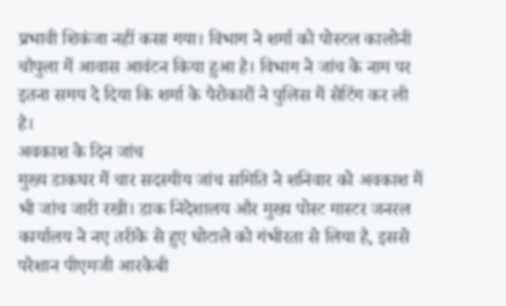प्रभावी शिकंजा नहीं कसा गया। विभाग ने शर्मा को पोस्टल कालोनी चौपुला में आवास आवंटन किया हुआ है। विभाग ने जांच के नाम पर इतना समय दे दिया कि शर्मा के पैरोकारों ने पुलिस में सेटिंग कर ली है।
अवकाश के दिन जांच
मुख्य डाकघर में चार सदस्यीय जांच समिति ने शनिवार को अवकाश में भी जांच जारी रखी। डाक निदेशालय और मुख्य पोस्ट मास्टर जनरल कार्यालय ने नए तरीके से हुए घोटाले को गंभीरता से लिया है, इससे परेशान पीएमजी आरकेबी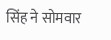सिंह ने सोमवार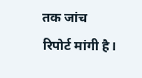तक जांच रिपोर्ट मांगी है।